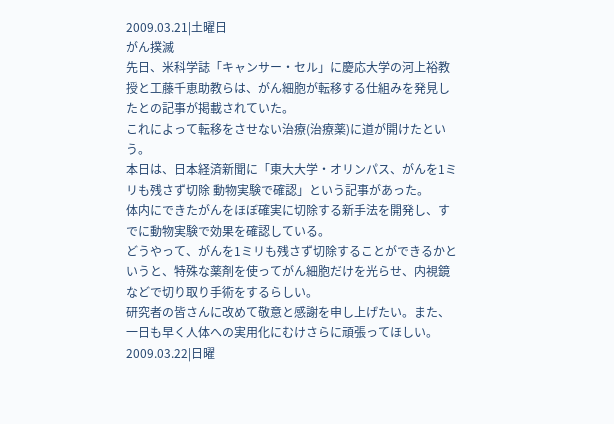2009.03.21|土曜日
がん撲滅
先日、米科学誌「キャンサー・セル」に慶応大学の河上裕教授と工藤千恵助教らは、がん細胞が転移する仕組みを発見したとの記事が掲載されていた。
これによって転移をさせない治療(治療薬)に道が開けたという。
本日は、日本経済新聞に「東大大学・オリンパス、がんを1ミリも残さず切除 動物実験で確認」という記事があった。
体内にできたがんをほぼ確実に切除する新手法を開発し、すでに動物実験で効果を確認している。
どうやって、がんを1ミリも残さず切除することができるかというと、特殊な薬剤を使ってがん細胞だけを光らせ、内視鏡などで切り取り手術をするらしい。
研究者の皆さんに改めて敬意と感謝を申し上げたい。また、一日も早く人体への実用化にむけさらに頑張ってほしい。
2009.03.22|日曜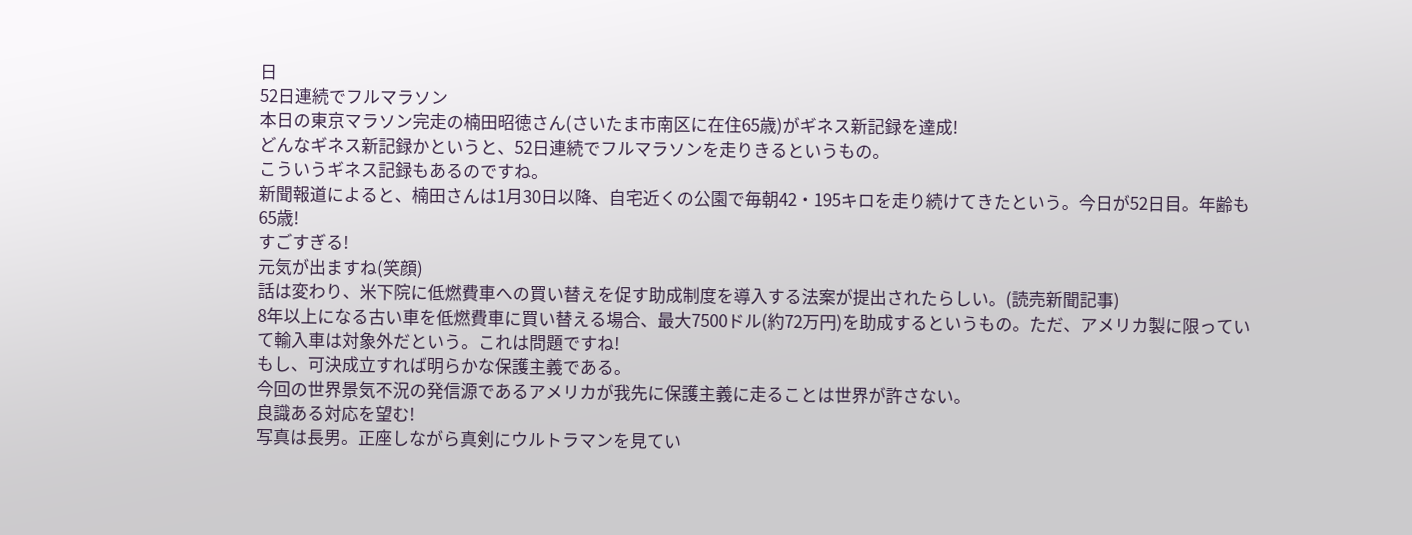日
52日連続でフルマラソン
本日の東京マラソン完走の楠田昭徳さん(さいたま市南区に在住65歳)がギネス新記録を達成!
どんなギネス新記録かというと、52日連続でフルマラソンを走りきるというもの。
こういうギネス記録もあるのですね。
新聞報道によると、楠田さんは1月30日以降、自宅近くの公園で毎朝42・195キロを走り続けてきたという。今日が52日目。年齢も65歳!
すごすぎる!
元気が出ますね(笑顔)
話は変わり、米下院に低燃費車への買い替えを促す助成制度を導入する法案が提出されたらしい。(読売新聞記事)
8年以上になる古い車を低燃費車に買い替える場合、最大7500ドル(約72万円)を助成するというもの。ただ、アメリカ製に限っていて輸入車は対象外だという。これは問題ですね!
もし、可決成立すれば明らかな保護主義である。
今回の世界景気不況の発信源であるアメリカが我先に保護主義に走ることは世界が許さない。
良識ある対応を望む!
写真は長男。正座しながら真剣にウルトラマンを見てい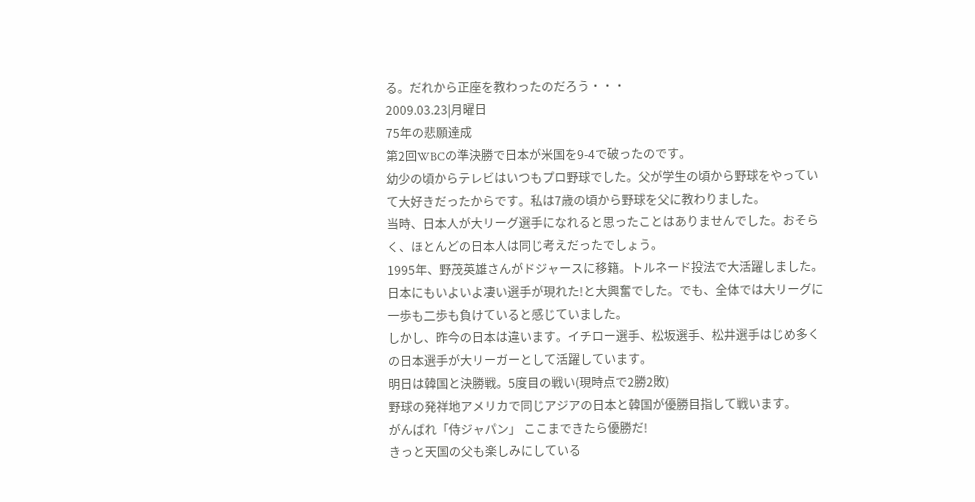る。だれから正座を教わったのだろう・・・
2009.03.23|月曜日
75年の悲願達成
第2回WBCの準決勝で日本が米国を9-4で破ったのです。
幼少の頃からテレビはいつもプロ野球でした。父が学生の頃から野球をやっていて大好きだったからです。私は7歳の頃から野球を父に教わりました。
当時、日本人が大リーグ選手になれると思ったことはありませんでした。おそらく、ほとんどの日本人は同じ考えだったでしょう。
1995年、野茂英雄さんがドジャースに移籍。トルネード投法で大活躍しました。日本にもいよいよ凄い選手が現れた!と大興奮でした。でも、全体では大リーグに一歩も二歩も負けていると感じていました。
しかし、昨今の日本は違います。イチロー選手、松坂選手、松井選手はじめ多くの日本選手が大リーガーとして活躍しています。
明日は韓国と決勝戦。5度目の戦い(現時点で2勝2敗)
野球の発祥地アメリカで同じアジアの日本と韓国が優勝目指して戦います。
がんばれ「侍ジャパン」 ここまできたら優勝だ!
きっと天国の父も楽しみにしている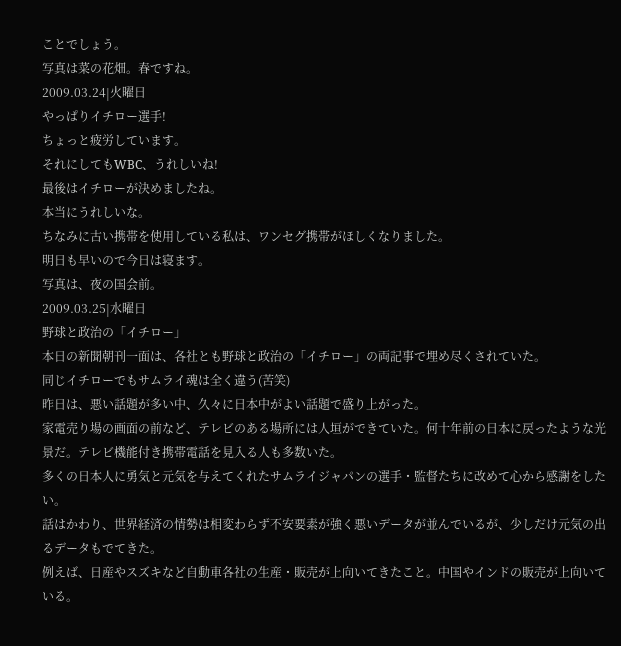ことでしょう。
写真は菜の花畑。春ですね。
2009.03.24|火曜日
やっぱりイチロー選手!
ちょっと疲労しています。
それにしてもWBC、うれしいね!
最後はイチローが決めましたね。
本当にうれしいな。
ちなみに古い携帯を使用している私は、ワンセグ携帯がほしくなりました。
明日も早いので今日は寝ます。
写真は、夜の国会前。
2009.03.25|水曜日
野球と政治の「イチロー」
本日の新聞朝刊一面は、各社とも野球と政治の「イチロー」の両記事で埋め尽くされていた。
同じイチローでもサムライ魂は全く違う(苦笑)
昨日は、悪い話題が多い中、久々に日本中がよい話題で盛り上がった。
家電売り場の画面の前など、テレビのある場所には人垣ができていた。何十年前の日本に戻ったような光景だ。テレビ機能付き携帯電話を見入る人も多数いた。
多くの日本人に勇気と元気を与えてくれたサムライジャパンの選手・監督たちに改めて心から感謝をしたい。
話はかわり、世界経済の情勢は相変わらず不安要素が強く悪いデータが並んでいるが、少しだけ元気の出るデータもでてきた。
例えば、日産やスズキなど自動車各社の生産・販売が上向いてきたこと。中国やインドの販売が上向いている。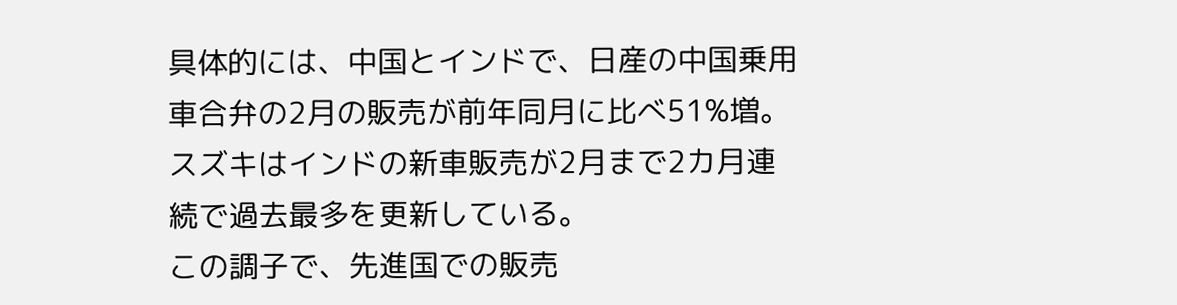具体的には、中国とインドで、日産の中国乗用車合弁の2月の販売が前年同月に比べ51%増。スズキはインドの新車販売が2月まで2カ月連続で過去最多を更新している。
この調子で、先進国での販売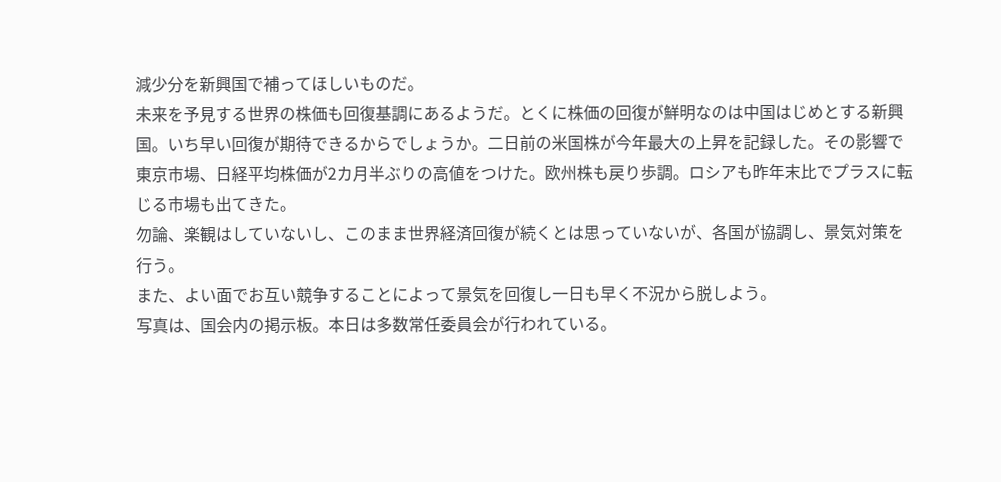減少分を新興国で補ってほしいものだ。
未来を予見する世界の株価も回復基調にあるようだ。とくに株価の回復が鮮明なのは中国はじめとする新興国。いち早い回復が期待できるからでしょうか。二日前の米国株が今年最大の上昇を記録した。その影響で東京市場、日経平均株価が2カ月半ぶりの高値をつけた。欧州株も戻り歩調。ロシアも昨年末比でプラスに転じる市場も出てきた。
勿論、楽観はしていないし、このまま世界経済回復が続くとは思っていないが、各国が協調し、景気対策を行う。
また、よい面でお互い競争することによって景気を回復し一日も早く不況から脱しよう。
写真は、国会内の掲示板。本日は多数常任委員会が行われている。